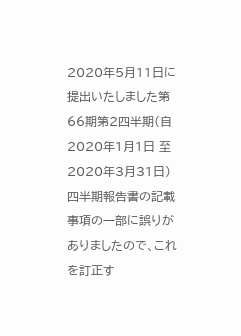2020年5月11日に提出いたしました第66期第2四半期(自 2020年1月1日 至 2020年3月31日)四半期報告書の記載事項の一部に誤りがありましたので、これを訂正す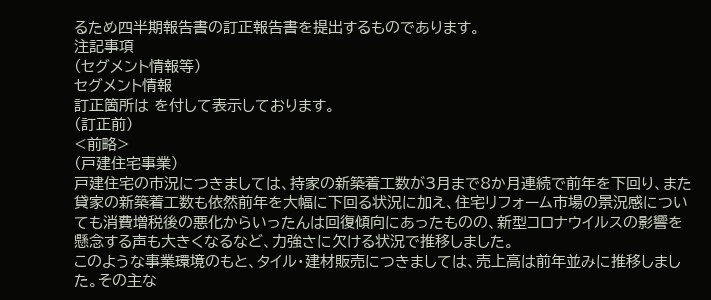るため四半期報告書の訂正報告書を提出するものであります。
注記事項
(セグメント情報等)
セグメント情報
訂正箇所は を付して表示しております。
(訂正前)
<前略>
(戸建住宅事業)
戸建住宅の市況につきましては、持家の新築着工数が3月まで8か月連続で前年を下回り、また貸家の新築着工数も依然前年を大幅に下回る状況に加え、住宅リフォーム市場の景況感についても消費増税後の悪化からいったんは回復傾向にあったものの、新型コロナウイルスの影響を懸念する声も大きくなるなど、力強さに欠ける状況で推移しました。
このような事業環境のもと、タイル・建材販売につきましては、売上高は前年並みに推移しました。その主な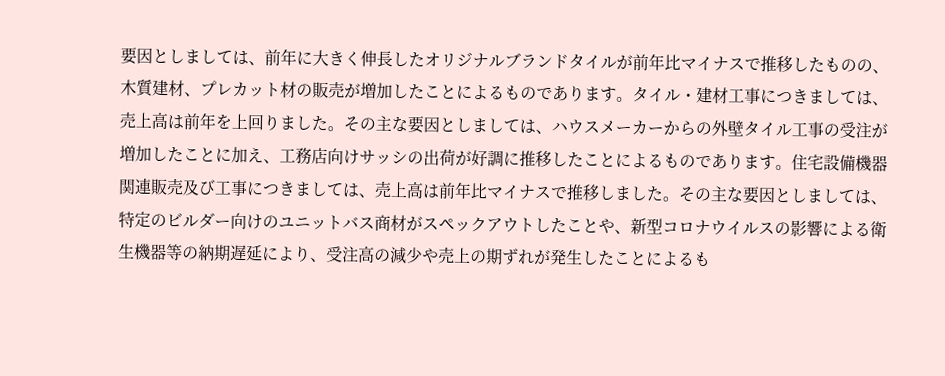要因としましては、前年に大きく伸長したオリジナルブランドタイルが前年比マイナスで推移したものの、木質建材、プレカット材の販売が増加したことによるものであります。タイル・建材工事につきましては、売上高は前年を上回りました。その主な要因としましては、ハウスメーカーからの外壁タイル工事の受注が増加したことに加え、工務店向けサッシの出荷が好調に推移したことによるものであります。住宅設備機器関連販売及び工事につきましては、売上高は前年比マイナスで推移しました。その主な要因としましては、特定のビルダー向けのユニットバス商材がスペックアウトしたことや、新型コロナウイルスの影響による衛生機器等の納期遅延により、受注高の減少や売上の期ずれが発生したことによるも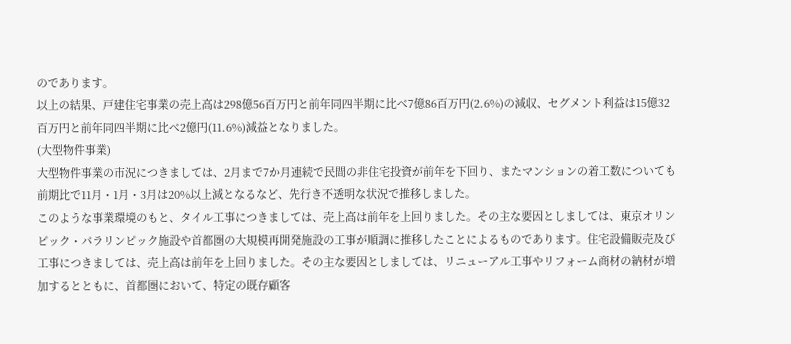のであります。
以上の結果、戸建住宅事業の売上高は298億56百万円と前年同四半期に比べ7億86百万円(2.6%)の減収、セグメント利益は15億32百万円と前年同四半期に比べ2億円(11.6%)減益となりました。
(大型物件事業)
大型物件事業の市況につきましては、2月まで7か月連続で民間の非住宅投資が前年を下回り、またマンションの着工数についても前期比で11月・1月・3月は20%以上減となるなど、先行き不透明な状況で推移しました。
このような事業環境のもと、タイル工事につきましては、売上高は前年を上回りました。その主な要因としましては、東京オリンピック・パラリンピック施設や首都圏の大規模再開発施設の工事が順調に推移したことによるものであります。住宅設備販売及び工事につきましては、売上高は前年を上回りました。その主な要因としましては、リニューアル工事やリフォーム商材の納材が増加するとともに、首都圏において、特定の既存顧客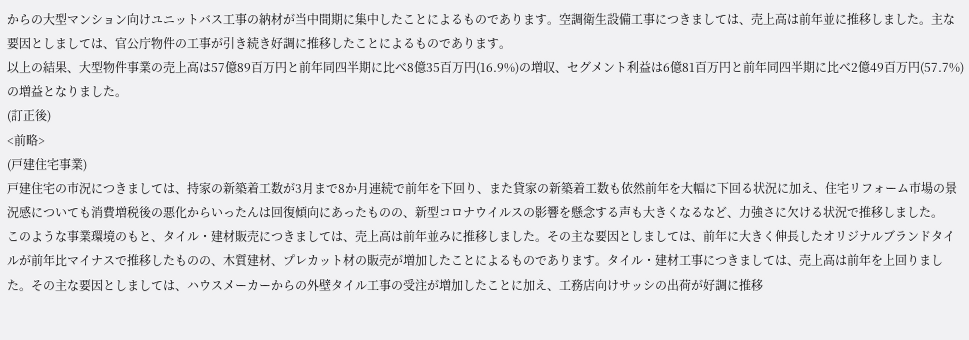からの大型マンション向けユニットバス工事の納材が当中間期に集中したことによるものであります。空調衛生設備工事につきましては、売上高は前年並に推移しました。主な要因としましては、官公庁物件の工事が引き続き好調に推移したことによるものであります。
以上の結果、大型物件事業の売上高は57億89百万円と前年同四半期に比べ8億35百万円(16.9%)の増収、セグメント利益は6億81百万円と前年同四半期に比べ2億49百万円(57.7%)の増益となりました。
(訂正後)
<前略>
(戸建住宅事業)
戸建住宅の市況につきましては、持家の新築着工数が3月まで8か月連続で前年を下回り、また貸家の新築着工数も依然前年を大幅に下回る状況に加え、住宅リフォーム市場の景況感についても消費増税後の悪化からいったんは回復傾向にあったものの、新型コロナウイルスの影響を懸念する声も大きくなるなど、力強さに欠ける状況で推移しました。
このような事業環境のもと、タイル・建材販売につきましては、売上高は前年並みに推移しました。その主な要因としましては、前年に大きく伸長したオリジナルブランドタイルが前年比マイナスで推移したものの、木質建材、プレカット材の販売が増加したことによるものであります。タイル・建材工事につきましては、売上高は前年を上回りました。その主な要因としましては、ハウスメーカーからの外壁タイル工事の受注が増加したことに加え、工務店向けサッシの出荷が好調に推移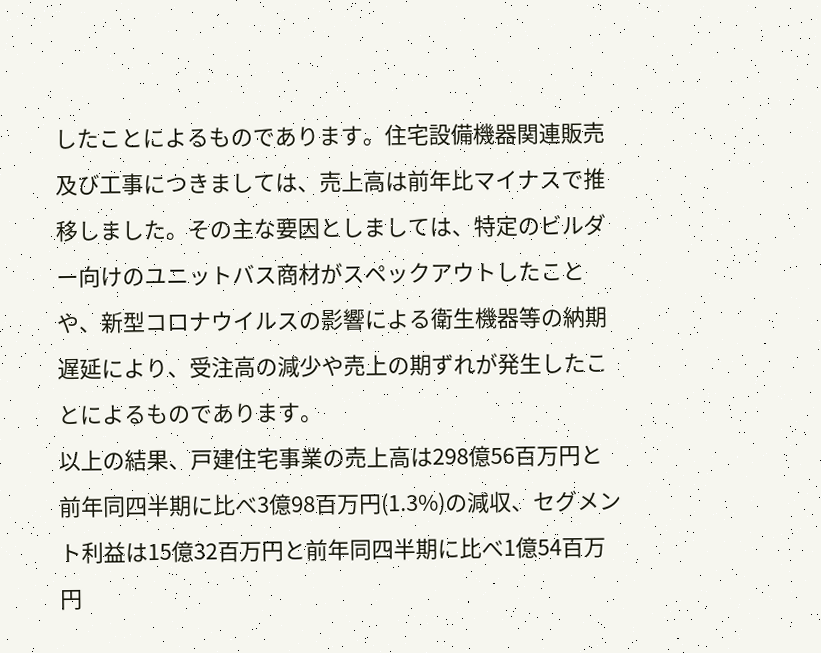したことによるものであります。住宅設備機器関連販売及び工事につきましては、売上高は前年比マイナスで推移しました。その主な要因としましては、特定のビルダー向けのユニットバス商材がスペックアウトしたことや、新型コロナウイルスの影響による衛生機器等の納期遅延により、受注高の減少や売上の期ずれが発生したことによるものであります。
以上の結果、戸建住宅事業の売上高は298億56百万円と前年同四半期に比べ3億98百万円(1.3%)の減収、セグメント利益は15億32百万円と前年同四半期に比べ1億54百万円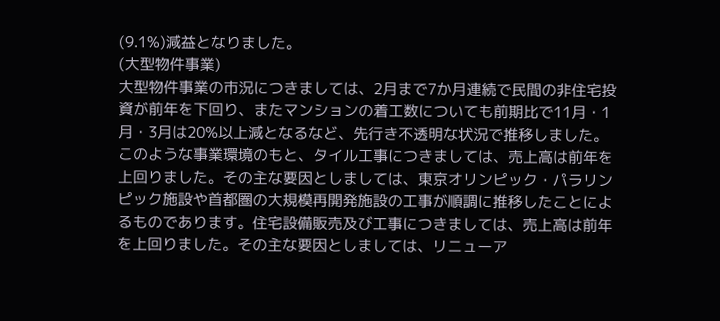(9.1%)減益となりました。
(大型物件事業)
大型物件事業の市況につきましては、2月まで7か月連続で民間の非住宅投資が前年を下回り、またマンションの着工数についても前期比で11月・1月・3月は20%以上減となるなど、先行き不透明な状況で推移しました。
このような事業環境のもと、タイル工事につきましては、売上高は前年を上回りました。その主な要因としましては、東京オリンピック・パラリンピック施設や首都圏の大規模再開発施設の工事が順調に推移したことによるものであります。住宅設備販売及び工事につきましては、売上高は前年を上回りました。その主な要因としましては、リニューア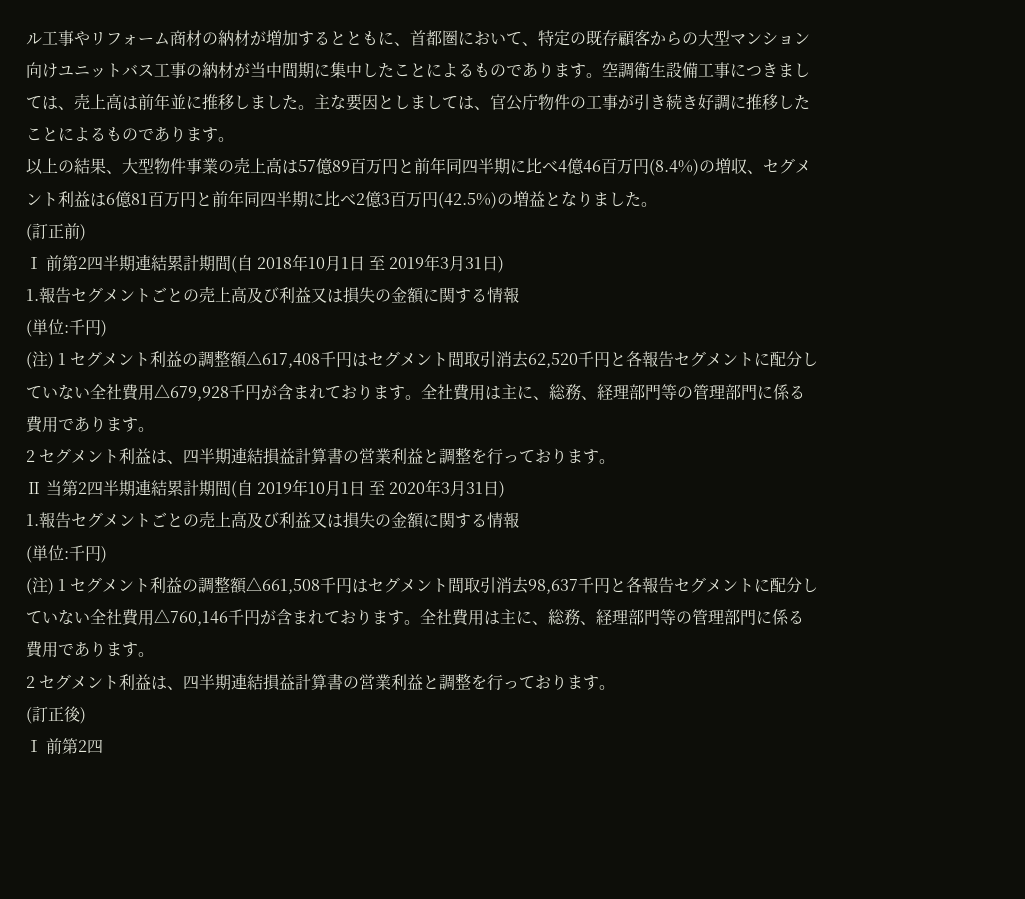ル工事やリフォーム商材の納材が増加するとともに、首都圏において、特定の既存顧客からの大型マンション向けユニットバス工事の納材が当中間期に集中したことによるものであります。空調衛生設備工事につきましては、売上高は前年並に推移しました。主な要因としましては、官公庁物件の工事が引き続き好調に推移したことによるものであります。
以上の結果、大型物件事業の売上高は57億89百万円と前年同四半期に比べ4億46百万円(8.4%)の増収、セグメント利益は6億81百万円と前年同四半期に比べ2億3百万円(42.5%)の増益となりました。
(訂正前)
Ⅰ 前第2四半期連結累計期間(自 2018年10月1日 至 2019年3月31日)
1.報告セグメントごとの売上高及び利益又は損失の金額に関する情報
(単位:千円)
(注) 1 セグメント利益の調整額△617,408千円はセグメント間取引消去62,520千円と各報告セグメントに配分していない全社費用△679,928千円が含まれております。全社費用は主に、総務、経理部門等の管理部門に係る費用であります。
2 セグメント利益は、四半期連結損益計算書の営業利益と調整を行っております。
Ⅱ 当第2四半期連結累計期間(自 2019年10月1日 至 2020年3月31日)
1.報告セグメントごとの売上高及び利益又は損失の金額に関する情報
(単位:千円)
(注) 1 セグメント利益の調整額△661,508千円はセグメント間取引消去98,637千円と各報告セグメントに配分していない全社費用△760,146千円が含まれております。全社費用は主に、総務、経理部門等の管理部門に係る費用であります。
2 セグメント利益は、四半期連結損益計算書の営業利益と調整を行っております。
(訂正後)
Ⅰ 前第2四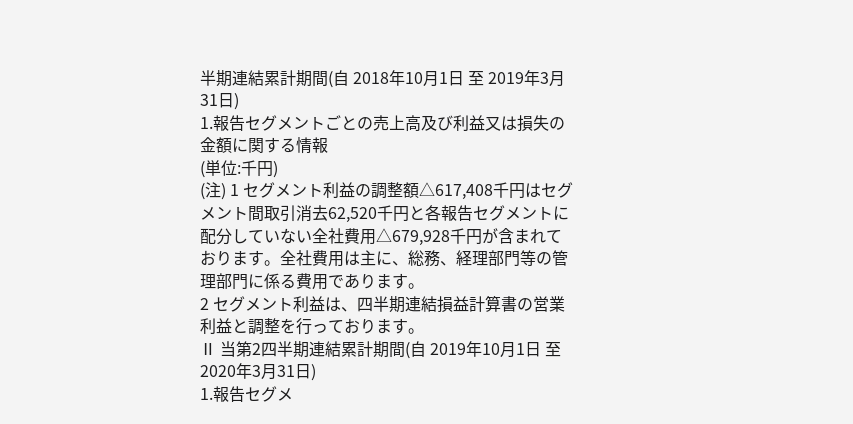半期連結累計期間(自 2018年10月1日 至 2019年3月31日)
1.報告セグメントごとの売上高及び利益又は損失の金額に関する情報
(単位:千円)
(注) 1 セグメント利益の調整額△617,408千円はセグメント間取引消去62,520千円と各報告セグメントに配分していない全社費用△679,928千円が含まれております。全社費用は主に、総務、経理部門等の管理部門に係る費用であります。
2 セグメント利益は、四半期連結損益計算書の営業利益と調整を行っております。
Ⅱ 当第2四半期連結累計期間(自 2019年10月1日 至 2020年3月31日)
1.報告セグメ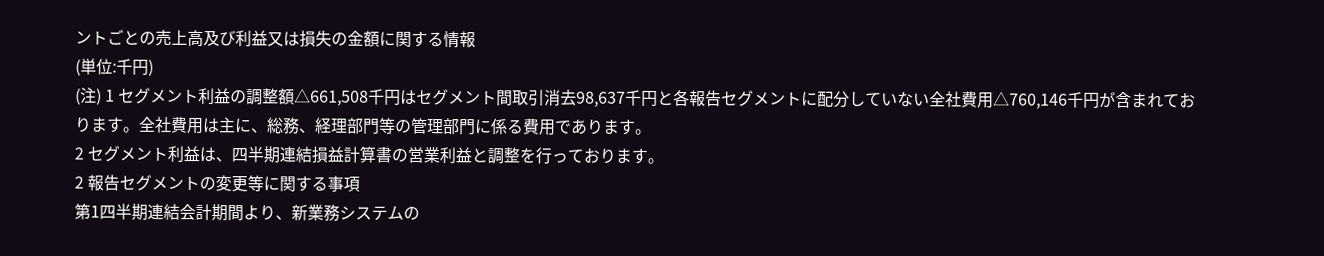ントごとの売上高及び利益又は損失の金額に関する情報
(単位:千円)
(注) 1 セグメント利益の調整額△661,508千円はセグメント間取引消去98,637千円と各報告セグメントに配分していない全社費用△760,146千円が含まれております。全社費用は主に、総務、経理部門等の管理部門に係る費用であります。
2 セグメント利益は、四半期連結損益計算書の営業利益と調整を行っております。
2 報告セグメントの変更等に関する事項
第1四半期連結会計期間より、新業務システムの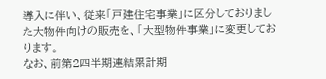導入に伴い、従来「戸建住宅事業」に区分しておりました大物件向けの販売を、「大型物件事業」に変更しております。
なお、前第2四半期連結累計期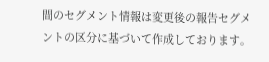間のセグメント情報は変更後の報告セグメントの区分に基づいて作成しております。